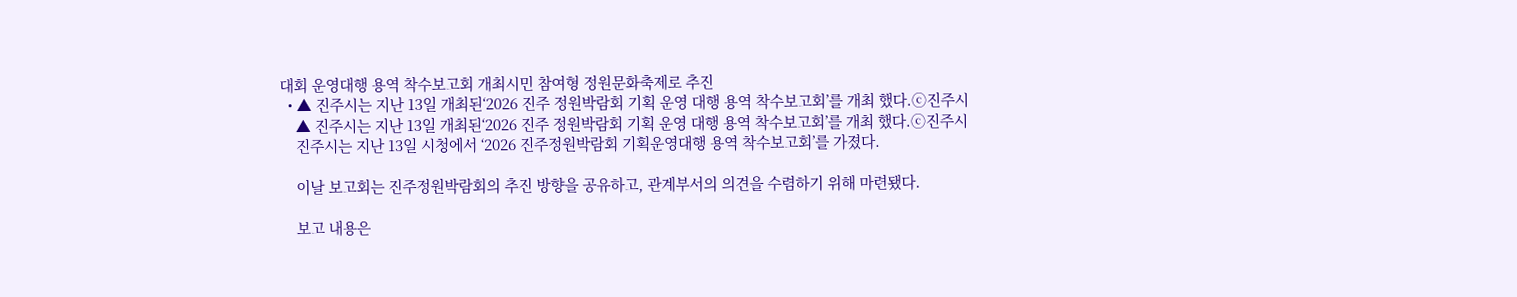대회 운영대행 용역 착수보고회 개최시민 참여형 정원문화축제로 추진
  • ▲ 진주시는 지난 13일 개최된‘2026 진주 정원박람회 기획 운영 대행 용역 착수보고회’를 개최 했다.ⓒ진주시
    ▲ 진주시는 지난 13일 개최된‘2026 진주 정원박람회 기획 운영 대행 용역 착수보고회’를 개최 했다.ⓒ진주시
    진주시는 지난 13일 시청에서 ‘2026 진주정원박람회 기획운영대행 용역 착수보고회’를 가졌다.

    이날 보고회는 진주정원박람회의 추진 방향을 공유하고, 관계부서의 의견을 수렴하기 위해 마련됐다.

    보고 내용은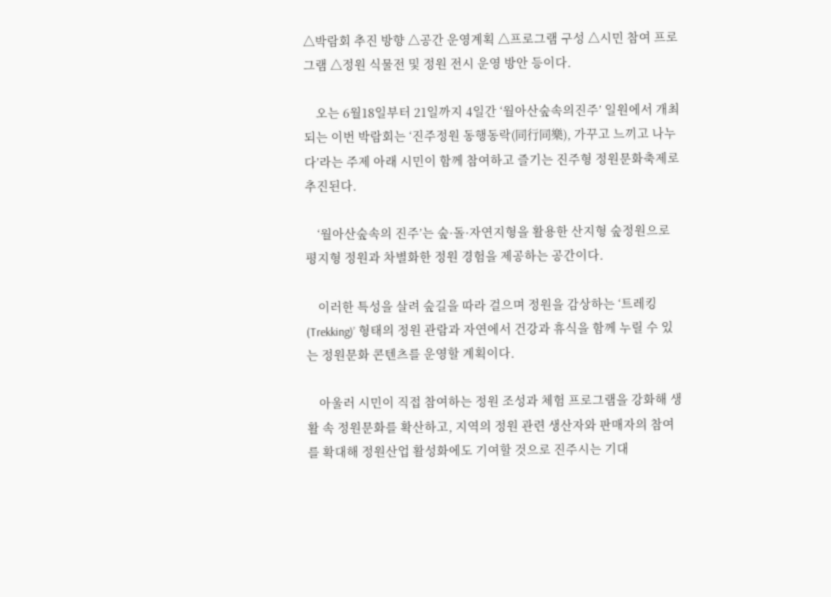△박람회 추진 방향 △공간 운영계획 △프로그램 구성 △시민 참여 프로그램 △정원 식물전 및 정원 전시 운영 방안 등이다.

    오는 6월18일부터 21일까지 4일간 ‘월아산숲속의진주’ 일원에서 개최되는 이번 박람회는 ‘진주정원 동행동락(同行同樂), 가꾸고 느끼고 나누다’라는 주제 아래 시민이 함께 참여하고 즐기는 진주형 정원문화축제로 추진된다.

    ‘월아산숲속의 진주’는 숲·돌·자연지형을 활용한 산지형 숲정원으로 평지형 정원과 차별화한 정원 경험을 제공하는 공간이다.

    이러한 특성을 살려 숲길을 따라 걸으며 정원을 감상하는 ‘트레킹(Trekking)’ 형태의 정원 관람과 자연에서 건강과 휴식을 함께 누릴 수 있는 정원문화 콘텐츠를 운영할 계획이다.

    아울러 시민이 직접 참여하는 정원 조성과 체험 프로그램을 강화해 생활 속 정원문화를 확산하고, 지역의 정원 관련 생산자와 판매자의 참여를 확대해 정원산업 활성화에도 기여할 것으로 진주시는 기대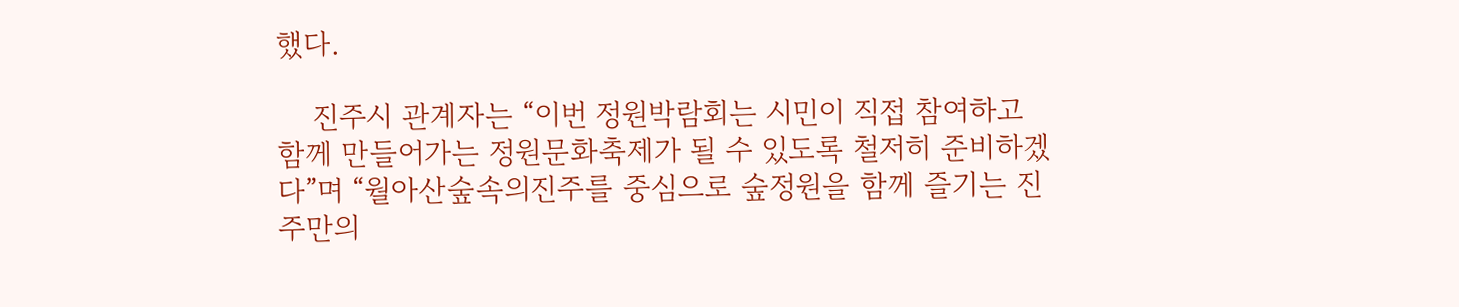했다.

    진주시 관계자는 “이번 정원박람회는 시민이 직접 참여하고 함께 만들어가는 정원문화축제가 될 수 있도록 철저히 준비하겠다”며 “월아산숲속의진주를 중심으로 숲정원을 함께 즐기는 진주만의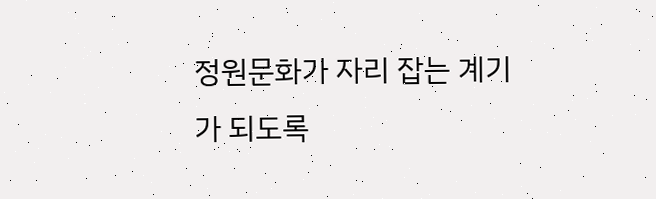정원문화가 자리 잡는 계기가 되도록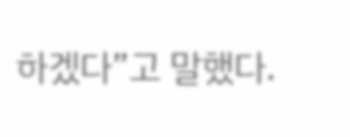하겠다”고 말했다.